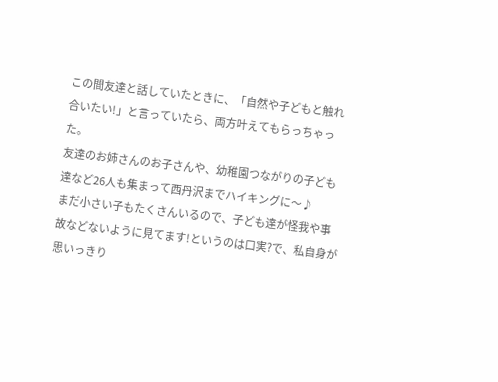この間友達と話していたときに、「自然や子どもと触れ合いたい!」と言っていたら、両方叶えてもらっちゃった。
友達のお姉さんのお子さんや、幼稚園つながりの子ども達など26人も集まって西丹沢までハイキングに〜♪
まだ小さい子もたくさんいるので、子ども達が怪我や事故などないように見てます!というのは口実?で、私自身が思いっきり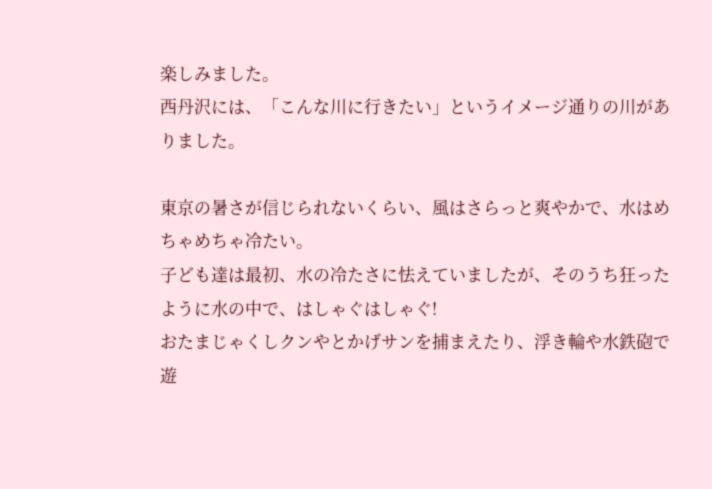楽しみました。
西丹沢には、「こんな川に行きたい」というイメージ通りの川がありました。

東京の暑さが信じられないくらい、風はさらっと爽やかで、水はめちゃめちゃ冷たい。
子ども達は最初、水の冷たさに怯えていましたが、そのうち狂ったように水の中で、はしゃぐはしゃぐ!
おたまじゃくしクンやとかげサンを捕まえたり、浮き輪や水鉄砲で遊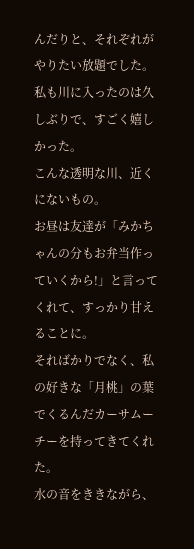んだりと、それぞれがやりたい放題でした。
私も川に入ったのは久しぶりで、すごく嬉しかった。
こんな透明な川、近くにないもの。
お昼は友達が「みかちゃんの分もお弁当作っていくから!」と言ってくれて、すっかり甘えることに。
そればかりでなく、私の好きな「月桃」の葉でくるんだカーサムーチーを持ってきてくれた。
水の音をききながら、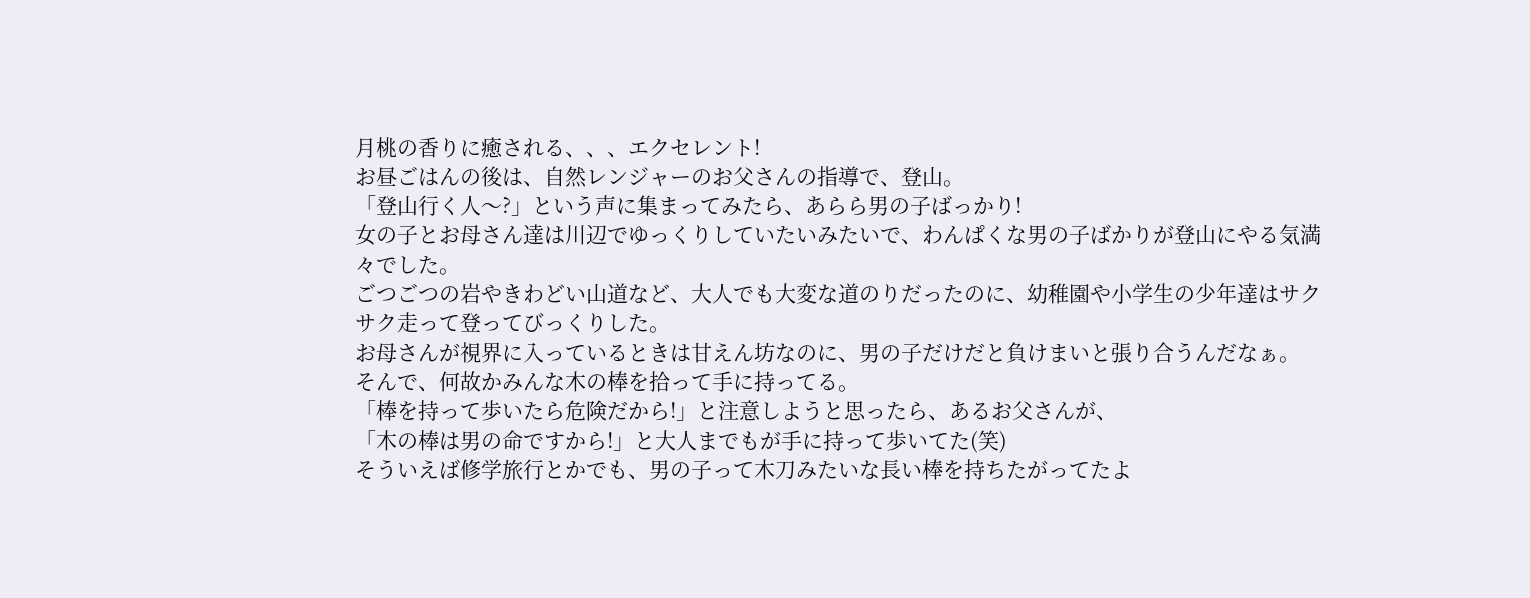月桃の香りに癒される、、、エクセレント!
お昼ごはんの後は、自然レンジャーのお父さんの指導で、登山。
「登山行く人〜?」という声に集まってみたら、あらら男の子ばっかり!
女の子とお母さん達は川辺でゆっくりしていたいみたいで、わんぱくな男の子ばかりが登山にやる気満々でした。
ごつごつの岩やきわどい山道など、大人でも大変な道のりだったのに、幼稚園や小学生の少年達はサクサク走って登ってびっくりした。
お母さんが視界に入っているときは甘えん坊なのに、男の子だけだと負けまいと張り合うんだなぁ。
そんで、何故かみんな木の棒を拾って手に持ってる。
「棒を持って歩いたら危険だから!」と注意しようと思ったら、あるお父さんが、
「木の棒は男の命ですから!」と大人までもが手に持って歩いてた(笑)
そういえば修学旅行とかでも、男の子って木刀みたいな長い棒を持ちたがってたよ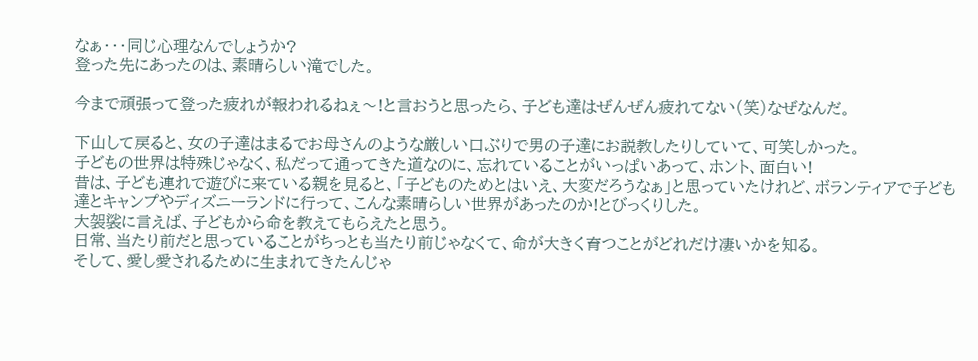なぁ・・・同じ心理なんでしょうか?
登った先にあったのは、素晴らしい滝でした。

今まで頑張って登った疲れが報われるねぇ〜!と言おうと思ったら、子ども達はぜんぜん疲れてない(笑)なぜなんだ。

下山して戻ると、女の子達はまるでお母さんのような厳しい口ぶりで男の子達にお説教したりしていて、可笑しかった。
子どもの世界は特殊じゃなく、私だって通ってきた道なのに、忘れていることがいっぱいあって、ホント、面白い!
昔は、子ども連れで遊びに来ている親を見ると、「子どものためとはいえ、大変だろうなぁ」と思っていたけれど、ボランティアで子ども達とキャンプやディズニーランドに行って、こんな素晴らしい世界があったのか!とびっくりした。
大袈裟に言えば、子どもから命を教えてもらえたと思う。
日常、当たり前だと思っていることがちっとも当たり前じゃなくて、命が大きく育つことがどれだけ凄いかを知る。
そして、愛し愛されるために生まれてきたんじゃ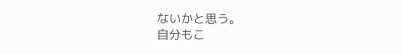ないかと思う。
自分もこ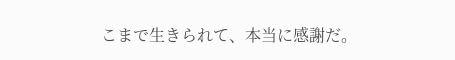こまで生きられて、本当に感謝だ。